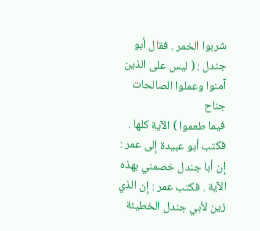شربوا الخمر . فقال أبو جندل : ( ليس على الذين آمنوا وعملوا الصالحات جناح
فيما طعموا ) الآية كلها . فكتب أبو عبيدة إلى عمر : إن أبا جندل خصمني بهذه
الآية . فكتب عمر : إن الذي زين لأبي جندل الخطيئة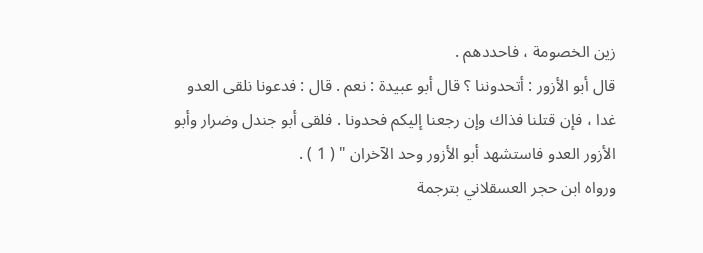زين الخصومة ، فاحددهم .
قال أبو الأزور : أتحدوننا ؟ قال أبو عبيدة : نعم . قال : فدعونا نلقى العدو
غدا ، فإن قتلنا فذاك وإن رجعنا إليكم فحدونا . فلقى أبو جندل وضرار وأبو
الأزور العدو فاستشهد أبو الأزور وحد الآخران " ( 1 ) .
ورواه ابن حجر العسقلاني بترجمة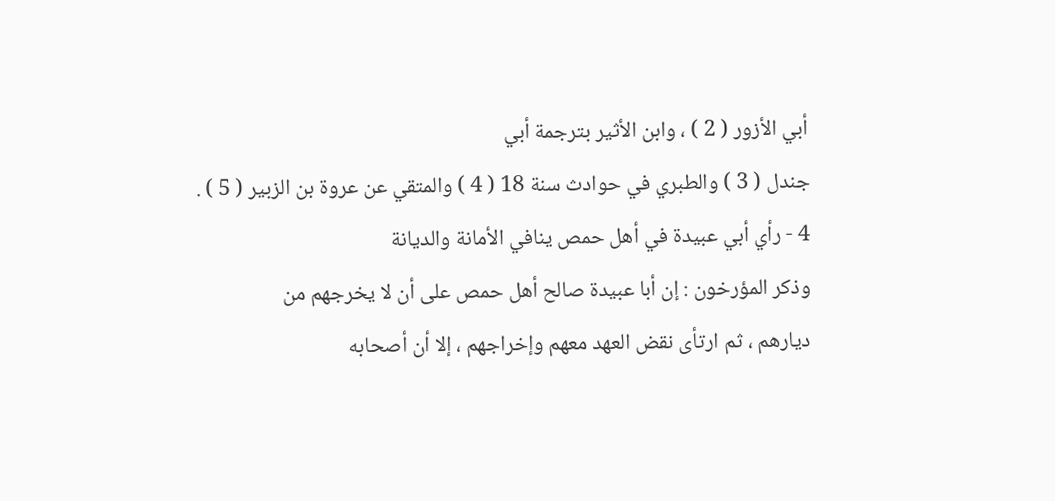أبي الأزور ( 2 ) ، وابن الأثير بترجمة أبي
جندل ( 3 ) والطبري في حوادث سنة 18 ( 4 ) والمتقي عن عروة بن الزبير ( 5 ) .
4 - رأي أبي عبيدة في أهل حمص ينافي الأمانة والديانة
وذكر المؤرخون : إن أبا عبيدة صالح أهل حمص على أن لا يخرجهم من
ديارهم ، ثم ارتأى نقض العهد معهم وإخراجهم ، إلا أن أصحابه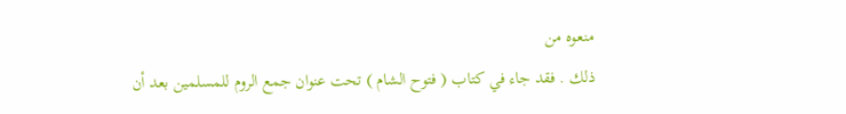منعوه من
ذلك . فقد جاء في كتاب ( فتوح الشام ) تحت عنوان جمع الروم للمسلمين بعد أن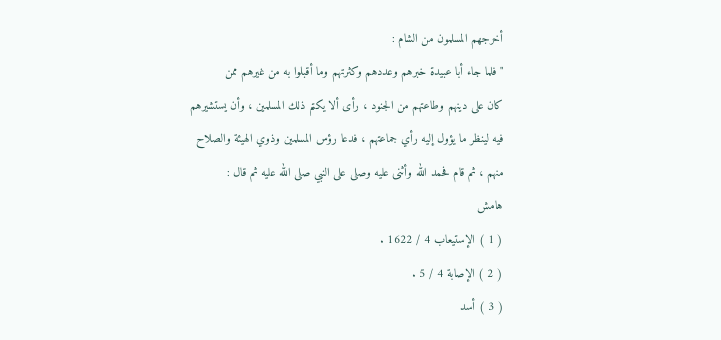أخرجهم المسلمون من الشام :
" فلما جاء أبا عبيدة خبرهم وعددهم وكثرتهم وما أقبلوا به من غيرهم ممن
كان على دينهم وطاعتهم من الجنود ، رأى ألا يكتم ذلك المسلمين ، وأن يستشيرهم
فيه لينظر ما يؤول إليه رأي جماعتهم ، فدعا رؤس المسلمين وذوي الهيئة والصلاح
منهم ، ثم قام فحمد الله وأثنى عليه وصلى على النبي صلى الله عليه ثم قال :
هامش
( 1 ) الإستيعاب 4 / 1622 .
( 2 ) الإصابة 4 / 5 .
( 3 ) أسد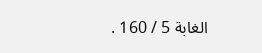الغابة 5 / 160 .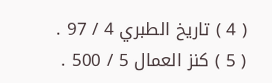( 4 ) تاريخ الطبري 4 / 97 .
( 5 ) كنز العمال 5 / 500 .